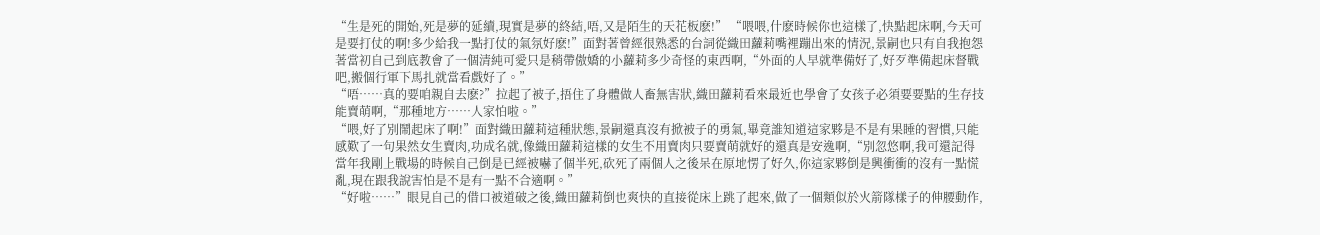“生是死的開始,死是夢的延續,現實是夢的終結,唔,又是陌生的天花板麽!” “喂喂,什麽時候你也這樣了,快點起床啊,今天可是要打仗的啊!多少給我一點打仗的氣氛好麽!”面對著曾經很熟悉的台詞從織田蘿莉嘴裡蹦出來的情況,景嗣也只有自我抱怨著當初自己到底教會了一個清純可愛只是稍帶傲嬌的小蘿莉多少奇怪的東西啊,“外面的人早就準備好了,好歹準備起床督戰吧,搬個行軍下馬扎就當看戲好了。”
“唔……真的要咱親自去麽?”拉起了被子,捂住了身體做人畜無害狀,織田蘿莉看來最近也學會了女孩子必須要要點的生存技能賣萌啊,“那種地方……人家怕啦。”
“喂,好了別鬧起床了啊!”面對織田蘿莉這種狀態,景嗣還真沒有掀被子的勇氣,畢竟誰知道這家夥是不是有果睡的習慣,只能感歎了一句果然女生賣肉,功成名就,像織田蘿莉這樣的女生不用賣肉只要賣萌就好的還真是安逸啊,“別忽悠啊,我可還記得當年我剛上戰場的時候自己倒是已經被嚇了個半死,砍死了兩個人之後呆在原地愣了好久,你這家夥倒是興衝衝的沒有一點慌亂,現在跟我說害怕是不是有一點不合適啊。”
“好啦……”眼見自己的借口被道破之後,織田蘿莉倒也爽快的直接從床上跳了起來,做了一個類似於火箭隊樣子的伸腰動作,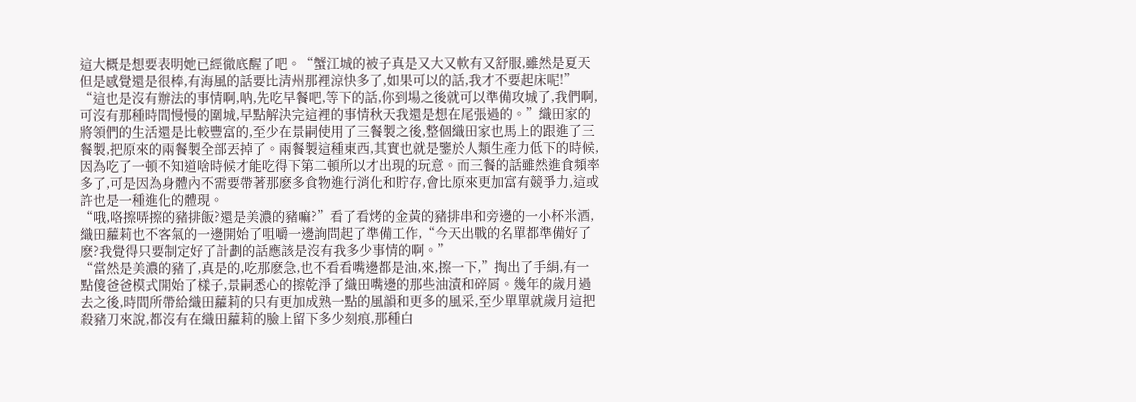這大概是想要表明她已經徹底醒了吧。“蟹江城的被子真是又大又軟有又舒服,雖然是夏天但是感覺還是很棒,有海風的話要比清州那裡涼快多了,如果可以的話,我才不要起床呢!”
“這也是沒有辦法的事情啊,呐,先吃早餐吧,等下的話,你到場之後就可以準備攻城了,我們啊,可沒有那種時間慢慢的圍城,早點解決完這裡的事情秋天我還是想在尾張過的。”織田家的將領們的生活還是比較豐富的,至少在景嗣使用了三餐製之後,整個織田家也馬上的跟進了三餐製,把原來的兩餐製全部丟掉了。兩餐製這種東西,其實也就是鑒於人類生產力低下的時候,因為吃了一頓不知道啥時候才能吃得下第二頓所以才出現的玩意。而三餐的話雖然進食頻率多了,可是因為身體內不需要帶著那麽多食物進行消化和貯存,會比原來更加富有競爭力,這或許也是一種進化的體現。
“哦,咯擦哢擦的豬排飯?還是美濃的豬嘛?”看了看烤的金黃的豬排串和旁邊的一小杯米酒,織田蘿莉也不客氣的一邊開始了咀嚼一邊詢問起了準備工作,“今天出戰的名單都準備好了麽?我覺得只要制定好了計劃的話應該是沒有我多少事情的啊。”
“當然是美濃的豬了,真是的,吃那麽急,也不看看嘴邊都是油,來,擦一下,”掏出了手絹,有一點傻爸爸模式開始了樣子,景嗣悉心的擦乾淨了織田嘴邊的那些油漬和碎屑。幾年的歲月過去之後,時間所帶給織田蘿莉的只有更加成熟一點的風韻和更多的風采,至少單單就歲月這把殺豬刀來說,都沒有在織田蘿莉的臉上留下多少刻痕,那種白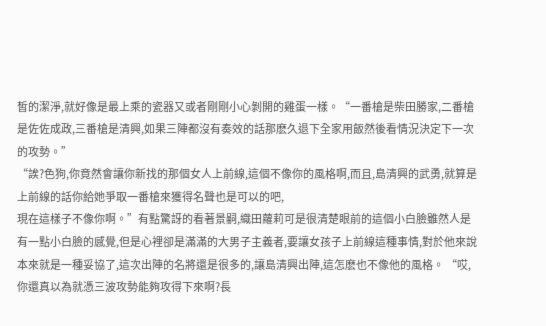皙的潔淨,就好像是最上乘的瓷器又或者剛剛小心剝開的雞蛋一樣。“一番槍是柴田勝家,二番槍是佐佐成政,三番槍是清興,如果三陣都沒有奏效的話那麽久退下全家用飯然後看情況決定下一次的攻勢。”
“誒?色狗,你竟然會讓你新找的那個女人上前線,這個不像你的風格啊,而且,島清興的武勇,就算是上前線的話你給她爭取一番槍來獲得名聲也是可以的吧,
現在這樣子不像你啊。”有點驚訝的看著景嗣,織田蘿莉可是很清楚眼前的這個小白臉雖然人是有一點小白臉的感覺,但是心裡卻是滿滿的大男子主義者,要讓女孩子上前線這種事情,對於他來說本來就是一種妥協了,這次出陣的名將還是很多的,讓島清興出陣,這怎麽也不像他的風格。 “哎,你還真以為就憑三波攻勢能夠攻得下來啊?長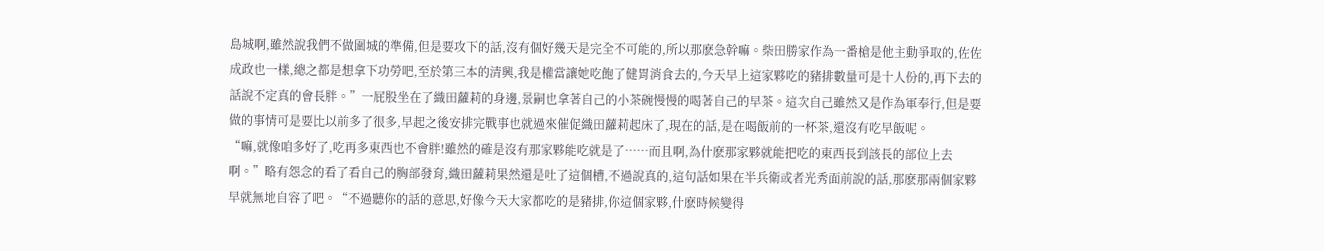島城啊,雖然說我們不做圍城的準備,但是要攻下的話,沒有個好幾天是完全不可能的,所以那麽急幹嘛。柴田勝家作為一番槍是他主動爭取的,佐佐成政也一樣,總之都是想拿下功勞吧,至於第三本的清興,我是權當讓她吃飽了健胃消食去的,今天早上這家夥吃的豬排數量可是十人份的,再下去的話說不定真的會長胖。”一屁股坐在了織田蘿莉的身邊,景嗣也拿著自己的小茶碗慢慢的喝著自己的早茶。這次自己雖然又是作為軍奉行,但是要做的事情可是要比以前多了很多,早起之後安排完戰事也就過來催促織田蘿莉起床了,現在的話,是在喝飯前的一杯茶,還沒有吃早飯呢。
“嘛,就像咱多好了,吃再多東西也不會胖!雖然的確是沒有那家夥能吃就是了……而且啊,為什麽那家夥就能把吃的東西長到該長的部位上去啊。”略有怨念的看了看自己的胸部發育,織田蘿莉果然還是吐了這個槽,不過說真的,這句話如果在半兵衛或者光秀面前說的話,那麽那兩個家夥早就無地自容了吧。“不過聽你的話的意思,好像今天大家都吃的是豬排,你這個家夥,什麽時候變得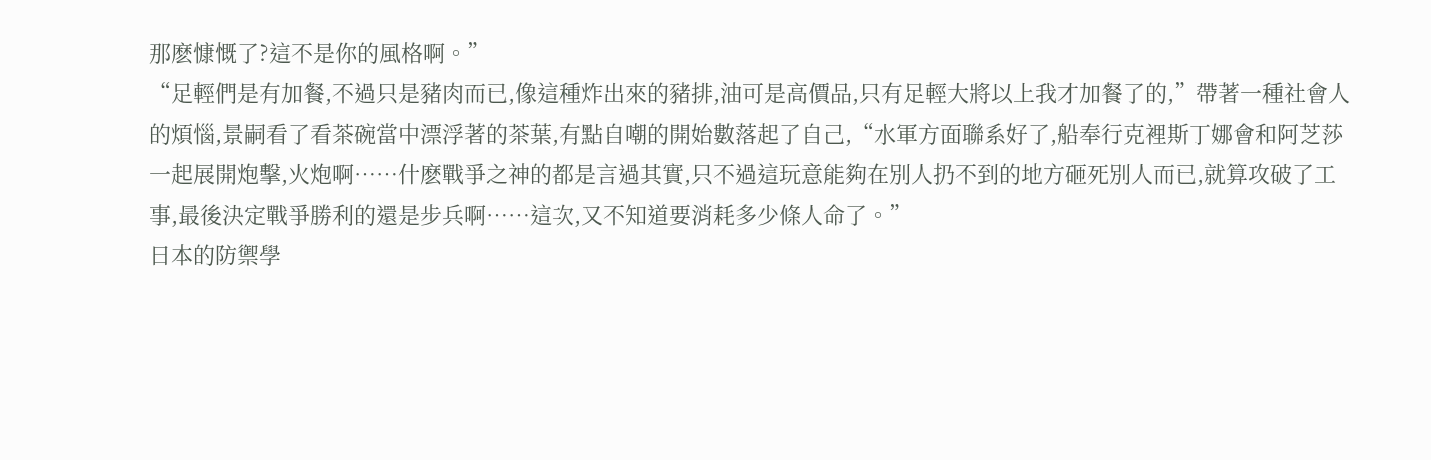那麽慷慨了?這不是你的風格啊。”
“足輕們是有加餐,不過只是豬肉而已,像這種炸出來的豬排,油可是高價品,只有足輕大將以上我才加餐了的,”帶著一種社會人的煩惱,景嗣看了看茶碗當中漂浮著的茶葉,有點自嘲的開始數落起了自己,“水軍方面聯系好了,船奉行克裡斯丁娜會和阿芝莎一起展開炮擊,火炮啊……什麽戰爭之神的都是言過其實,只不過這玩意能夠在別人扔不到的地方砸死別人而已,就算攻破了工事,最後決定戰爭勝利的還是步兵啊……這次,又不知道要消耗多少條人命了。”
日本的防禦學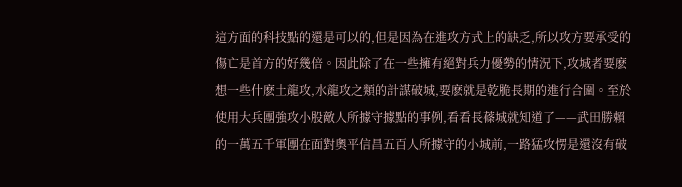這方面的科技點的還是可以的,但是因為在進攻方式上的缺乏,所以攻方要承受的傷亡是首方的好幾倍。因此除了在一些擁有絕對兵力優勢的情況下,攻城者要麽想一些什麽土龍攻,水龍攻之類的計謀破城,要麽就是乾脆長期的進行合圍。至於使用大兵團強攻小股敵人所據守據點的事例,看看長蓧城就知道了——武田勝賴的一萬五千軍團在面對奧平信昌五百人所據守的小城前,一路猛攻愣是還沒有破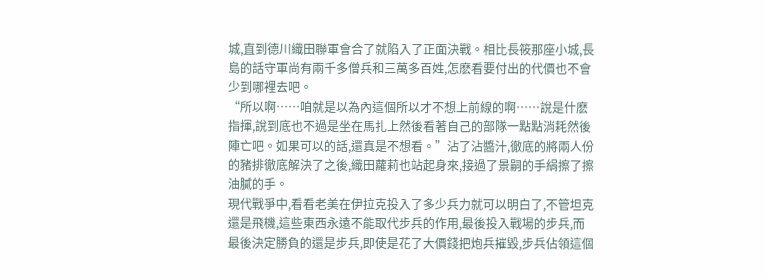城,直到德川織田聯軍會合了就陷入了正面決戰。相比長筱那座小城,長島的話守軍尚有兩千多僧兵和三萬多百姓,怎麽看要付出的代價也不會少到哪裡去吧。
“所以啊……咱就是以為內這個所以才不想上前線的啊……說是什麽指揮,說到底也不過是坐在馬扎上然後看著自己的部隊一點點消耗然後陣亡吧。如果可以的話,還真是不想看。”沾了沾醬汁,徹底的將兩人份的豬排徹底解決了之後,織田蘿莉也站起身來,接過了景嗣的手絹擦了擦油膩的手。
現代戰爭中,看看老美在伊拉克投入了多少兵力就可以明白了,不管坦克還是飛機,這些東西永遠不能取代步兵的作用,最後投入戰場的步兵,而最後決定勝負的還是步兵,即使是花了大價錢把炮兵摧毀,步兵佔領這個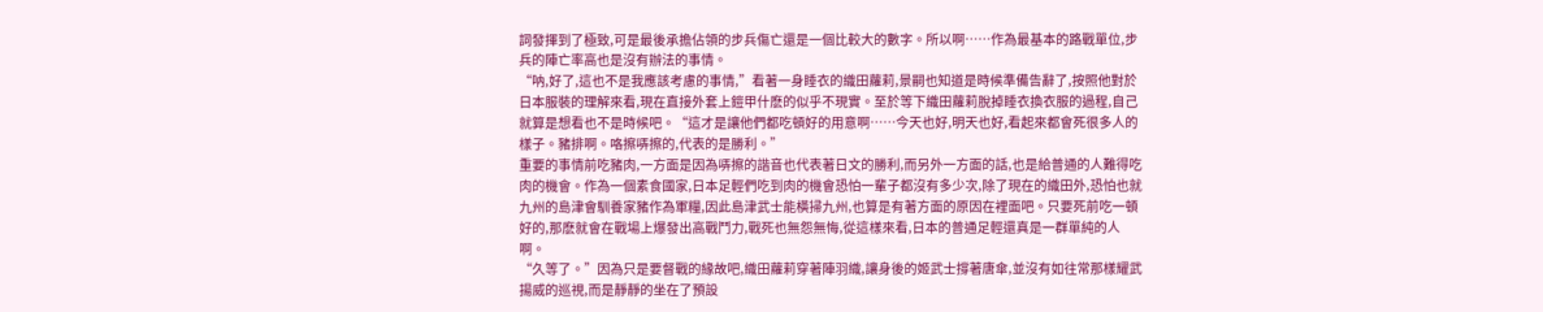詞發揮到了極致,可是最後承擔佔領的步兵傷亡還是一個比較大的數字。所以啊……作為最基本的路戰單位,步兵的陣亡率高也是沒有辦法的事情。
“呐,好了,這也不是我應該考慮的事情,”看著一身睡衣的織田蘿莉,景嗣也知道是時候準備告辭了,按照他對於日本服裝的理解來看,現在直接外套上鎧甲什麽的似乎不現實。至於等下織田蘿莉脫掉睡衣換衣服的過程,自己就算是想看也不是時候吧。“這才是讓他們都吃頓好的用意啊……今天也好,明天也好,看起來都會死很多人的樣子。豬排啊。咯擦哢擦的,代表的是勝利。”
重要的事情前吃豬肉,一方面是因為哢擦的諧音也代表著日文的勝利,而另外一方面的話,也是給普通的人難得吃肉的機會。作為一個素食國家,日本足輕們吃到肉的機會恐怕一輩子都沒有多少次,除了現在的織田外,恐怕也就九州的島津會馴養家豬作為軍糧,因此島津武士能橫掃九州,也算是有著方面的原因在裡面吧。只要死前吃一頓好的,那麽就會在戰場上爆發出高戰鬥力,戰死也無怨無悔,從這樣來看,日本的普通足輕還真是一群單純的人啊。
“久等了。”因為只是要督戰的緣故吧,織田蘿莉穿著陣羽織,讓身後的姬武士撐著唐傘,並沒有如往常那樣耀武揚威的巡視,而是靜靜的坐在了預設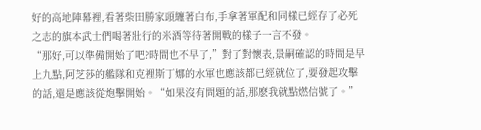好的高地陣幕裡,看著柴田勝家頭纏著白布,手拿著軍配和同樣已經存了必死之志的旗本武士們喝著壯行的米酒等待著開戰的樣子一言不發。
“那好,可以準備開始了吧?時間也不早了,”對了對懷表,景嗣確認的時間是早上九點,阿芝莎的艦隊和克裡斯丁娜的水軍也應該都已經就位了,要發起攻擊的話,還是應該從炮擊開始。“如果沒有問題的話,那麽我就點燃信號了。”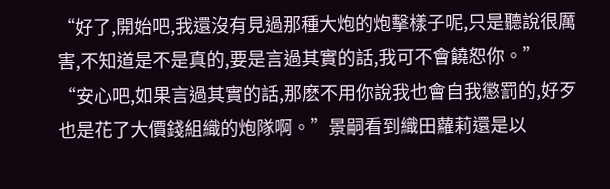“好了,開始吧,我還沒有見過那種大炮的炮擊樣子呢,只是聽說很厲害,不知道是不是真的,要是言過其實的話,我可不會饒恕你。”
“安心吧,如果言過其實的話,那麽不用你說我也會自我懲罰的,好歹也是花了大價錢組織的炮隊啊。”景嗣看到織田蘿莉還是以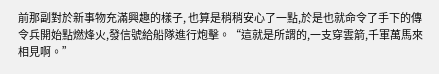前那副對於新事物充滿興趣的樣子, 也算是稍稍安心了一點,於是也就命令了手下的傳令兵開始點燃烽火,發信號給船隊進行炮擊。“這就是所謂的,一支穿雲箭,千軍萬馬來相見啊。”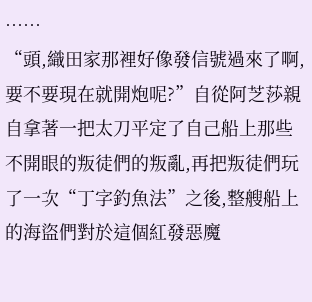……
“頭,織田家那裡好像發信號過來了啊,要不要現在就開炮呢?”自從阿芝莎親自拿著一把太刀平定了自己船上那些不開眼的叛徒們的叛亂,再把叛徒們玩了一次“丁字釣魚法”之後,整艘船上的海盜們對於這個紅發惡魔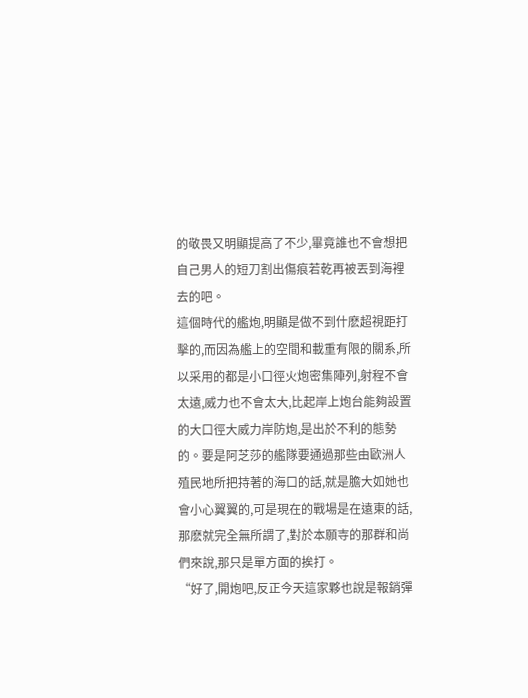的敬畏又明顯提高了不少,畢竟誰也不會想把自己男人的短刀割出傷痕若乾再被丟到海裡去的吧。
這個時代的艦炮,明顯是做不到什麽超視距打擊的,而因為艦上的空間和載重有限的關系,所以采用的都是小口徑火炮密集陣列,射程不會太遠,威力也不會太大,比起岸上炮台能夠設置的大口徑大威力岸防炮,是出於不利的態勢的。要是阿芝莎的艦隊要通過那些由歐洲人殖民地所把持著的海口的話,就是膽大如她也會小心翼翼的,可是現在的戰場是在遠東的話,那麽就完全無所謂了,對於本願寺的那群和尚們來說,那只是單方面的挨打。
“好了,開炮吧,反正今天這家夥也說是報銷彈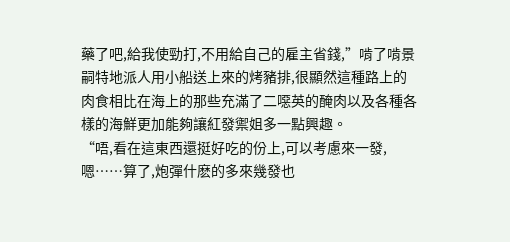藥了吧,給我使勁打,不用給自己的雇主省錢,”啃了啃景嗣特地派人用小船送上來的烤豬排,很顯然這種路上的肉食相比在海上的那些充滿了二噁英的醃肉以及各種各樣的海鮮更加能夠讓紅發禦姐多一點興趣。
“唔,看在這東西還挺好吃的份上,可以考慮來一發,嗯……算了,炮彈什麽的多來幾發也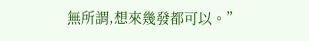無所謂,想來幾發都可以。”